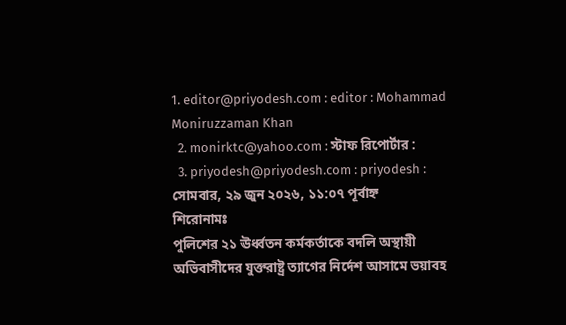1. editor@priyodesh.com : editor : Mohammad Moniruzzaman Khan
  2. monirktc@yahoo.com : স্টাফ রিপোর্টার :
  3. priyodesh@priyodesh.com : priyodesh :
সোমবার, ২৯ জুন ২০২৬, ১১:০৭ পূর্বাহ্ন
শিরোনামঃ
পুলিশের ২১ ঊর্ধ্বতন কর্মকর্তাকে বদলি অস্থায়ী অভিবাসীদের যুক্তরাষ্ট্র ত্যাগের নির্দেশ আসামে ভয়াবহ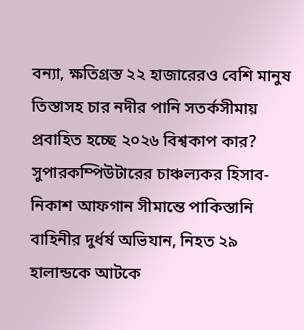বন্যা, ক্ষতিগ্রস্ত ২২ হাজারেরও বেশি মানুষ তিস্তাসহ চার নদীর পানি সতর্কসীমায় প্রবাহিত হচ্ছে ২০২৬ বিশ্বকাপ কার? সুপারকম্পিউটারের চাঞ্চল্যকর হিসাব-নিকাশ আফগান সীমান্তে পাকিস্তানি বাহিনীর দুর্ধর্ষ অভিযান, নিহত ২৯ হালান্ডকে আটকে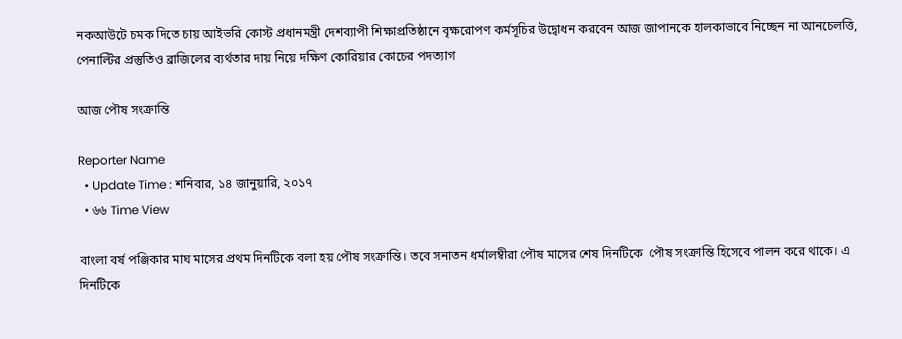নকআউটে চমক দিতে চায় আইভরি কোস্ট প্রধানমন্ত্রী দেশব্যাপী শিক্ষাপ্রতিষ্ঠানে বৃক্ষরোপণ কর্মসূচির উদ্বোধন করবেন আজ জাপানকে হালকাভাবে নিচ্ছেন না আনচেলত্তি, পেনাল্টির প্রস্তুতিও ব্রাজিলের ব্যর্থতার দায় নিয়ে দক্ষিণ কোরিয়ার কোচের পদত্যাগ

আজ পৌষ সংক্রান্তি

Reporter Name
  • Update Time : শনিবার, ১৪ জানুয়ারি, ২০১৭
  • ৬৬ Time View

বাংলা বর্ষ পঞ্জিকার মাঘ মাসের প্রথম দিনটিকে বলা হয় পৌষ সংক্রান্তি। তবে সনাতন ধর্মালম্বীরা পৌষ মাসের শেষ দিনটিকে  পৌষ সংক্রান্তি হিসেবে পালন করে থাকে। এ দিনটিকে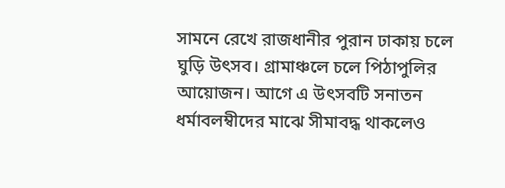সামনে রেখে রাজধানীর পুরান ঢাকায় চলে ঘুড়ি উৎসব। গ্রামাঞ্চলে চলে পিঠাপুলির আয়োজন। আগে এ উৎসবটি সনাতন ধর্মাবলম্বীদের মাঝে সীমাবদ্ধ থাকলেও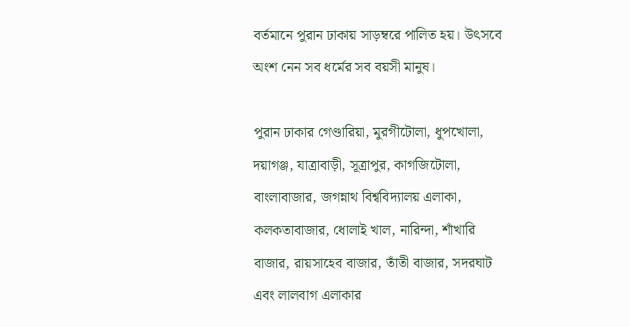বর্তমানে পুরান ঢাকায় সাড়ম্বরে পালিত হয়। উৎসবে অংশ নেন সব ধর্মের সব বয়সী মানুষ।

পুরান ঢাকার গেণ্ডারিয়া, মুরগীটোলা, ধুপখোলা, দয়াগঞ্জ, যাত্রাবাড়ী, সূত্রাপুর, কাগজিটোলা, বাংলাবাজার, জগন্নাথ বিশ্ববিদ্যালয় এলাকা, কলকতাবাজার, ধোলাই খাল, নারিন্দা, শাঁখারি বাজার, রায়সাহেব বাজার, তাঁতী বাজার, সদরঘাট এবং লালবাগ এলাকার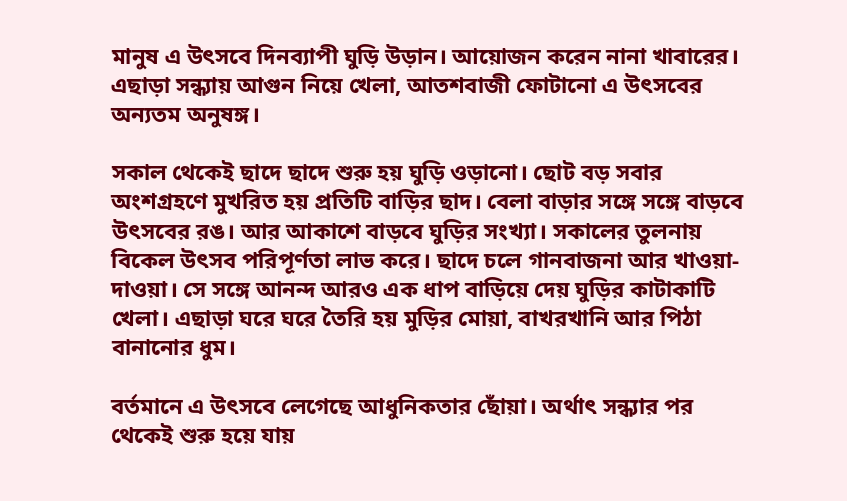মানুষ এ উৎসবে দিনব্যাপী ঘুড়ি উড়ান। আয়োজন করেন নানা খাবারের। এছাড়া সন্ধ্যায় আগুন নিয়ে খেলা, আতশবাজী ফোটানো এ উৎসবের অন্যতম অনুষঙ্গ।

সকাল থেকেই ছাদে ছাদে শুরু হয় ঘুড়ি ওড়ানো। ছোট বড় সবার অংশগ্রহণে মুখরিত হয় প্রতিটি বাড়ির ছাদ। বেলা বাড়ার সঙ্গে সঙ্গে বাড়বে উৎসবের রঙ। আর আকাশে বাড়বে ঘুড়ির সংখ্যা। সকালের তুলনায় বিকেল উৎসব পরিপূর্ণতা লাভ করে। ছাদে চলে গানবাজনা আর খাওয়া-দাওয়া। সে সঙ্গে আনন্দ আরও এক ধাপ বাড়িয়ে দেয় ঘুড়ির কাটাকাটি খেলা। এছাড়া ঘরে ঘরে তৈরি হয় মুড়ির মোয়া, বাখরখানি আর পিঠা বানানোর ধুম।

বর্তমানে এ উৎসবে লেগেছে আধুনিকতার ছোঁয়া। অর্থাৎ সন্ধ্যার পর থেকেই শুরু হয়ে যায়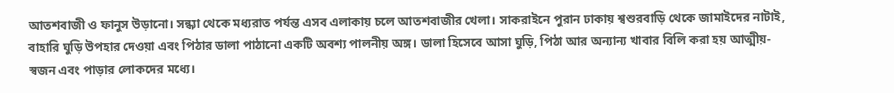আতশবাজী ও ফানুস উড়ানো। সন্ধ্যা থেকে মধ্যরাত পর্যন্ত এসব এলাকায় চলে আতশবাজীর খেলা। সাকরাইনে পুরান ঢাকায় শ্বশুরবাড়ি থেকে জামাইদের নাটাই, বাহারি ঘুড়ি উপহার দেওয়া এবং পিঠার ডালা পাঠানো একটি অবশ্য পালনীয় অঙ্গ। ডালা হিসেবে আসা ঘুড়ি, পিঠা আর অন্যান্য খাবার বিলি করা হয় আত্মীয়-স্বজন এবং পাড়ার লোকদের মধ্যে।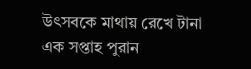উৎসবকে মাথায় রেখে টানা এক সপ্তাহ পুরান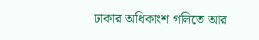ঢাকার অধিকাংশ গলিতে আর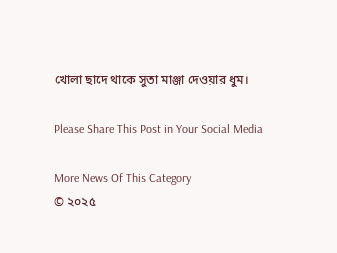খোলা ছাদে থাকে সুতা মাঞ্জা দেওয়ার ধুম।

Please Share This Post in Your Social Media

More News Of This Category
© ২০২৫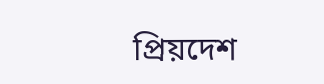প্রিয়দেশ